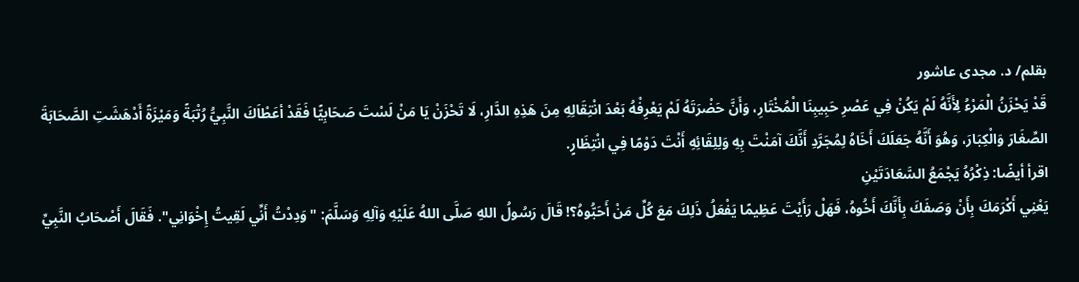بقلم/ د. مجدى عاشور
قَدْ يَحْزَنُ الْمَرْءُ لِأَنَّهُ لَمْ يَكُنْ فِي عَصْرِ حَبِيبِنَا الْمُخْتَارِ، وَأَنَّ حَضْرَتَهُ لَمْ يَعْرِفْهُ بَعْدَ انْتِقَالِهِ مِنَ هَذِهِ الدَّارِ، لَا تَحْزَنْ يَا مَنْ لَسْتَ صَحَابِيًّا فَقَدْ أعَطْاَكَ النَّبِيُّ رُتْبَةً وَمَيْزَةً أَدْهَشَتِ الصَّحَابَةَ الصِّغَارَ وَالْكِبَارَ، وَهُوَ أَنَّهُ جَعَلَكَ أَخَاهُ لِمُجَرَّدِ أَنَّكَ آمَنْتَ بِهِ وَلِلِقَائِهِ أَنْتَ دَوْمًا فِي انْتِظَارٍ.
اقرأ أيضًا: ذِكْرُهُ يَجْمَعُ السَّعَادَتَيْنِ
يَعْنِي أَكْرَمَكَ بِأَنْ وَصَفَكَ بِأَنَّكَ أَخُوهُ، فَهَلْ رَأَيْتَ عَظِيمًا يَفْعَلُ ذَلِكَ مَعَ كُلِّ مَنْ أَحَبُّوهُ؟! قَالَ رَسُولُ اللهِ صَلَّى اللهُ عَلَيْهِ وَآلِهِ وَسَلَّمَ: "وَدِدْتُ أَنِّي لَقِيتُ إِخْوَانِي". فَقَالَ أَصْحَابُ النَّبِيِّ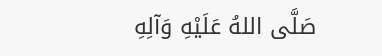صَلَّى اللهُ عَلَيْهِ وَآلِهِ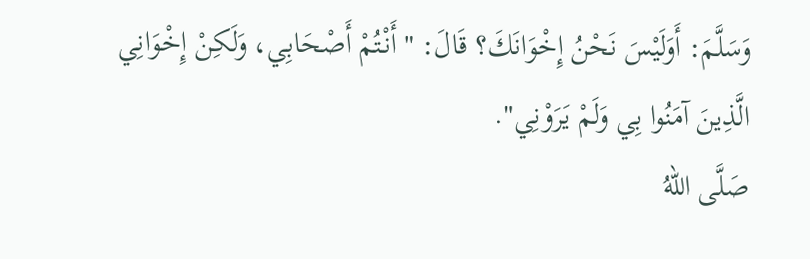وَسَلَّمَ: أَوَلَيْسَ نَحْنُ إِخْوَانَكَ؟ قَالَ: "أَنْتُمْ أَصْحَابِي، وَلَكِنْ إِخْوَانِي الَّذِينَ آمَنُوا بِي وَلَمْ يَرَوْنِي".
صَلَّى اللهُ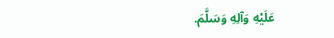عَلَيْهِ وَآلِهِ وَسَلَّمَ.